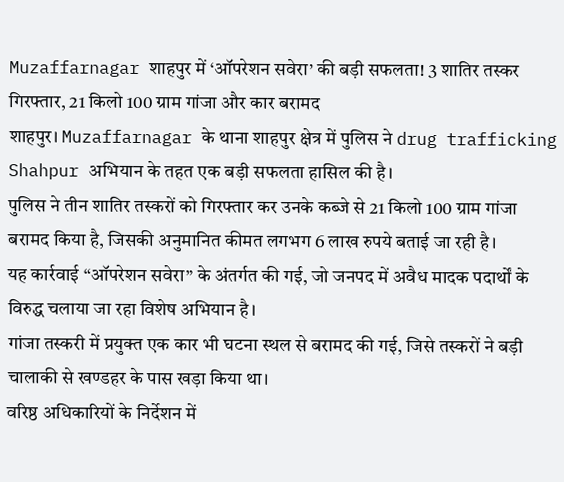Muzaffarnagar शाहपुर में ‘ऑपरेशन सवेरा’ की बड़ी सफलता! 3 शातिर तस्कर गिरफ्तार, 21 किलो 100 ग्राम गांजा और कार बरामद
शाहपुर। Muzaffarnagar के थाना शाहपुर क्षेत्र में पुलिस ने drug trafficking Shahpur अभियान के तहत एक बड़ी सफलता हासिल की है।
पुलिस ने तीन शातिर तस्करों को गिरफ्तार कर उनके कब्जे से 21 किलो 100 ग्राम गांजा बरामद किया है, जिसकी अनुमानित कीमत लगभग 6 लाख रुपये बताई जा रही है।
यह कार्रवाई “ऑपरेशन सवेरा” के अंतर्गत की गई, जो जनपद में अवैध मादक पदार्थों के विरुद्ध चलाया जा रहा विशेष अभियान है।
गांजा तस्करी में प्रयुक्त एक कार भी घटना स्थल से बरामद की गई, जिसे तस्करों ने बड़ी चालाकी से खण्डहर के पास खड़ा किया था।
वरिष्ठ अधिकारियों के निर्देशन में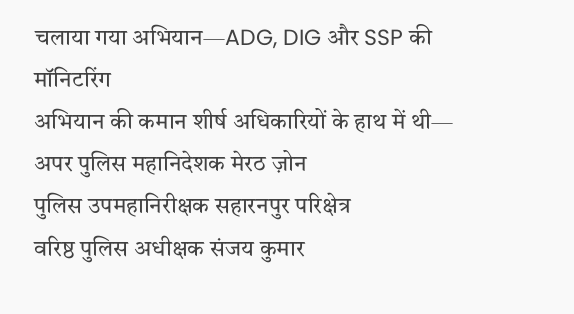चलाया गया अभियान—ADG, DIG और SSP की मॉनिटरिंग
अभियान की कमान शीर्ष अधिकारियों के हाथ में थी—
अपर पुलिस महानिदेशक मेरठ ज़ोन
पुलिस उपमहानिरीक्षक सहारनपुर परिक्षेत्र
वरिष्ठ पुलिस अधीक्षक संजय कुमार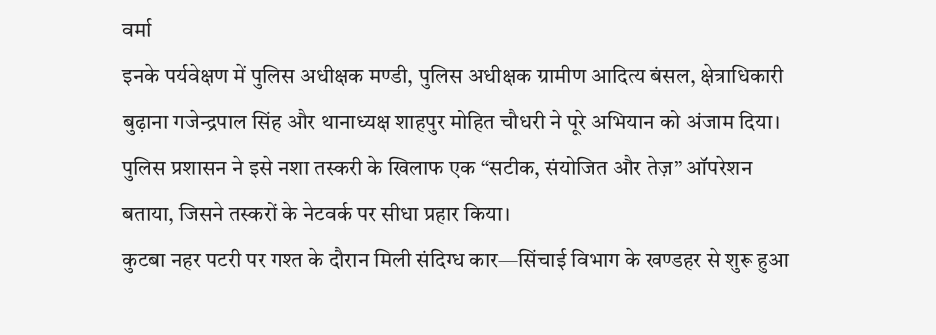वर्मा
इनके पर्यवेक्षण में पुलिस अधीक्षक मण्डी, पुलिस अधीक्षक ग्रामीण आदित्य बंसल, क्षेत्राधिकारी बुढ़ाना गजेन्द्रपाल सिंह और थानाध्यक्ष शाहपुर मोहित चौधरी ने पूरे अभियान को अंजाम दिया।
पुलिस प्रशासन ने इसे नशा तस्करी के खिलाफ एक “सटीक, संयोजित और तेज़” ऑपरेशन बताया, जिसने तस्करों के नेटवर्क पर सीधा प्रहार किया।
कुटबा नहर पटरी पर गश्त के दौरान मिली संदिग्ध कार—सिंचाई विभाग के खण्डहर से शुरू हुआ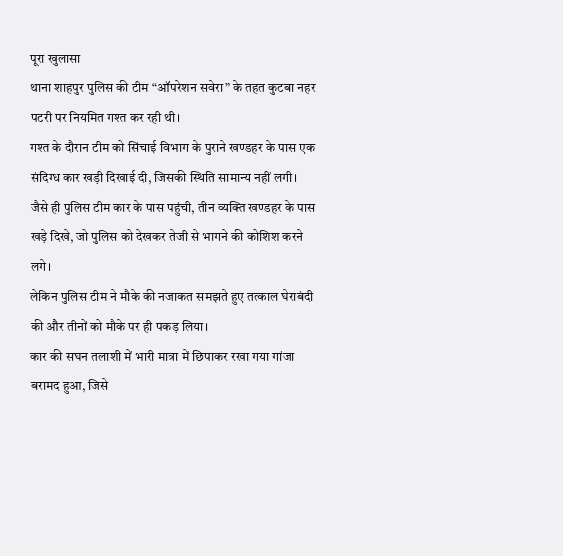पूरा खुलासा
थाना शाहपुर पुलिस की टीम “ऑपरेशन सवेरा” के तहत कुटबा नहर पटरी पर नियमित गश्त कर रही थी।
गश्त के दौरान टीम को सिंचाई विभाग के पुराने खण्डहर के पास एक संदिग्ध कार खड़ी दिखाई दी, जिसकी स्थिति सामान्य नहीं लगी।
जैसे ही पुलिस टीम कार के पास पहुंची, तीन व्यक्ति खण्डहर के पास खड़े दिखे, जो पुलिस को देखकर तेजी से भागने की कोशिश करने लगे।
लेकिन पुलिस टीम ने मौके की नजाकत समझते हुए तत्काल घेराबंदी की और तीनों को मौके पर ही पकड़ लिया।
कार की सघन तलाशी में भारी मात्रा में छिपाकर रखा गया गांजा बरामद हुआ, जिसे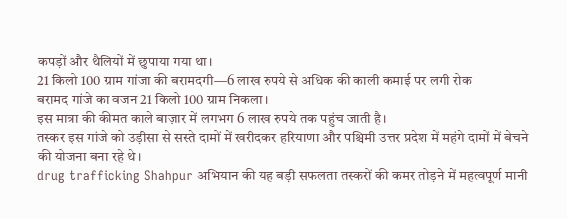कपड़ों और थैलियों में छुपाया गया था।
21 किलो 100 ग्राम गांजा की बरामदगी—6 लाख रुपये से अधिक की काली कमाई पर लगी रोक
बरामद गांजे का वजन 21 किलो 100 ग्राम निकला।
इस मात्रा की कीमत काले बाज़ार में लगभग 6 लाख रुपये तक पहुंच जाती है।
तस्कर इस गांजे को उड़ीसा से सस्ते दामों में खरीदकर हरियाणा और पश्चिमी उत्तर प्रदेश में महंगे दामों में बेचने की योजना बना रहे थे।
drug trafficking Shahpur अभियान की यह बड़ी सफलता तस्करों की कमर तोड़ने में महत्वपूर्ण मानी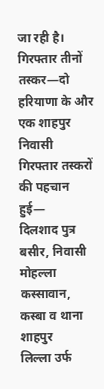जा रही है।
गिरफ्तार तीनों तस्कर—दो हरियाणा के और एक शाहपुर निवासी
गिरफ्तार तस्करों की पहचान हुई—
दिलशाद पुत्र बसीर, निवासी मोहल्ला कस्सावान, कस्बा व थाना शाहपुर
लिल्ला उर्फ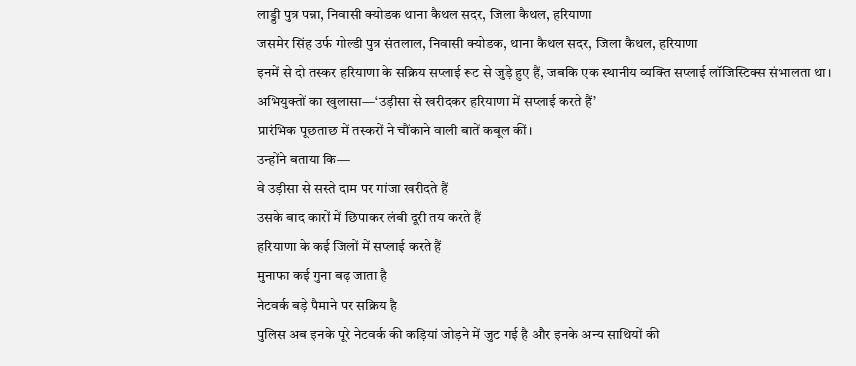लाड्डी पुत्र पन्ना, निवासी क्योडक थाना कैथल सदर, जिला कैथल, हरियाणा
जसमेर सिंह उर्फ गोल्डी पुत्र संतलाल, निवासी क्योडक, थाना कैथल सदर, जिला कैथल, हरियाणा
इनमें से दो तस्कर हरियाणा के सक्रिय सप्लाई रूट से जुड़े हुए हैं, जबकि एक स्थानीय व्यक्ति सप्लाई लॉजिस्टिक्स संभालता था।
अभियुक्तों का खुलासा—‘उड़ीसा से खरीदकर हरियाणा में सप्लाई करते हैं’
प्रारंभिक पूछताछ में तस्करों ने चौंकाने वाली बातें कबूल कीं।
उन्होंने बताया कि—
वे उड़ीसा से सस्ते दाम पर गांजा खरीदते हैं
उसके बाद कारों में छिपाकर लंबी दूरी तय करते हैं
हरियाणा के कई जिलों में सप्लाई करते हैं
मुनाफा कई गुना बढ़ जाता है
नेटवर्क बड़े पैमाने पर सक्रिय है
पुलिस अब इनके पूरे नेटवर्क की कड़ियां जोड़ने में जुट गई है और इनके अन्य साथियों की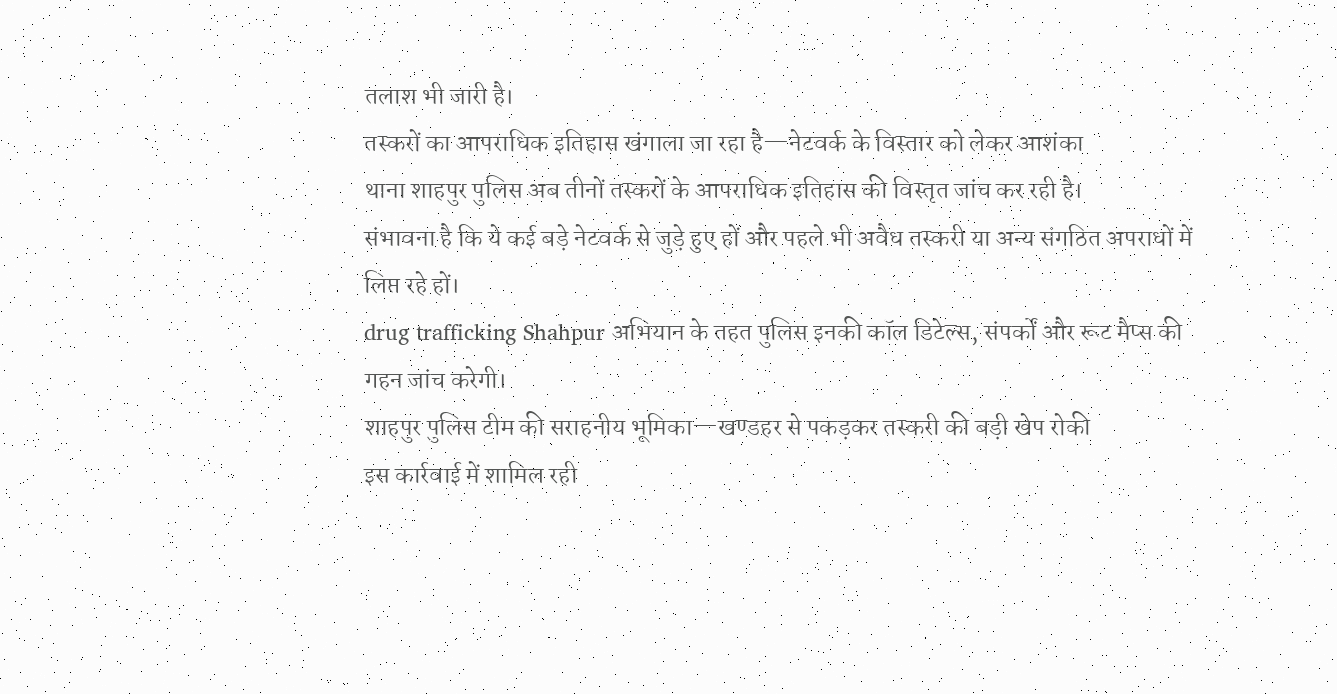तलाश भी जारी है।
तस्करों का आपराधिक इतिहास खंगाला जा रहा है—नेटवर्क के विस्तार को लेकर आशंका
थाना शाहपुर पुलिस अब तीनों तस्करों के आपराधिक इतिहास की विस्तृत जांच कर रही है।
संभावना है कि ये कई बड़े नेटवर्क से जुड़े हुए हों और पहले भी अवैध तस्करी या अन्य संगठित अपराधों में लिप्त रहे हों।
drug trafficking Shahpur अभियान के तहत पुलिस इनकी कॉल डिटेल्स, संपर्कों और रूट मैप्स की गहन जांच करेगी।
शाहपुर पुलिस टीम की सराहनीय भूमिका—खण्डहर से पकड़कर तस्करी की बड़ी खेप रोकी
इस कार्रवाई में शामिल रही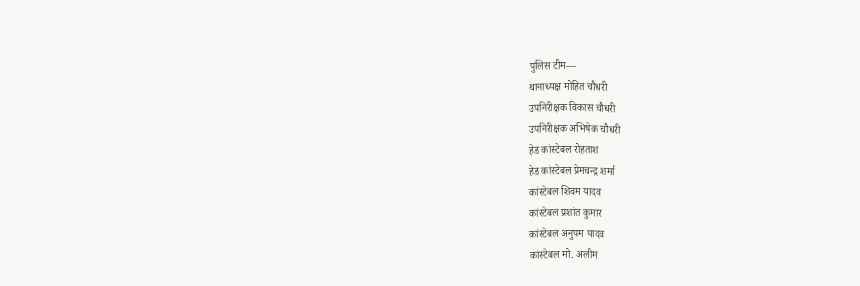पुलिस टीम—
थानाध्यक्ष मोहित चौधरी
उपनिरीक्षक विकास चौधरी
उपनिरीक्षक अभिषेक चौधरी
हेड कांस्टेबल रोहताश
हेड कांस्टेबल प्रेमचन्द्र शर्मा
कांस्टेबल शिवम यादव
कांस्टेबल प्रशांत कुमार
कांस्टेबल अनुपम यादव
कांस्टेबल मो. अलीम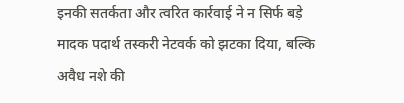इनकी सतर्कता और त्वरित कार्रवाई ने न सिर्फ बड़े मादक पदार्थ तस्करी नेटवर्क को झटका दिया, बल्कि अवैध नशे की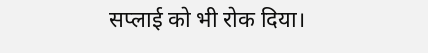सप्लाई को भी रोक दिया।